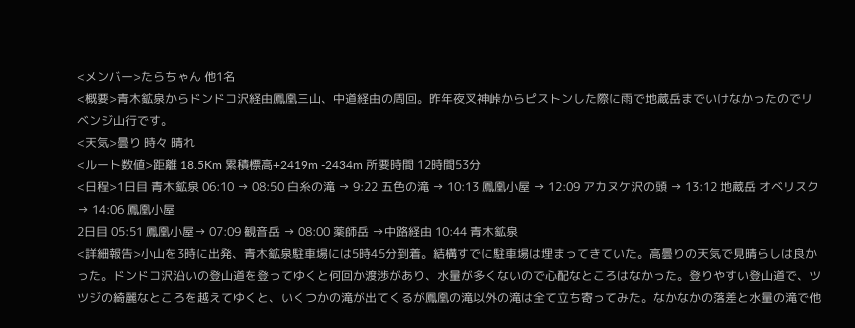<メンバー>たらちゃん 他1名
<概要>青木鉱泉からドンドコ沢経由鳳凰三山、中道経由の周回。昨年夜叉神峠からピストンした際に雨で地蔵岳までいけなかったのでリベンジ山行です。
<天気>曇り 時々 晴れ
<ルート数値>距離 18.5Km 累積標高+2419m -2434m 所要時間 12時間53分
<日程>1日目 青木鉱泉 06:10 → 08:50 白糸の滝 → 9:22 五色の滝 → 10:13 鳳凰小屋 → 12:09 アカヌケ沢の頭 → 13:12 地蔵岳 オベリスク → 14:06 鳳凰小屋
2日目 05:51 鳳凰小屋→ 07:09 観音岳 → 08:00 薬師岳 →中路経由 10:44 青木鉱泉
<詳細報告>小山を3時に出発、青木鉱泉駐車場には5時45分到着。結構すでに駐車場は埋まってきていた。高曇りの天気で見晴らしは良かった。ドンドコ沢沿いの登山道を登ってゆくと何回か渡渉があり、水量が多くないので心配なところはなかった。登りやすい登山道で、ツツジの綺麗なところを越えてゆくと、いくつかの滝が出てくるが鳳凰の滝以外の滝は全て立ち寄ってみた。なかなかの落差と水量の滝で他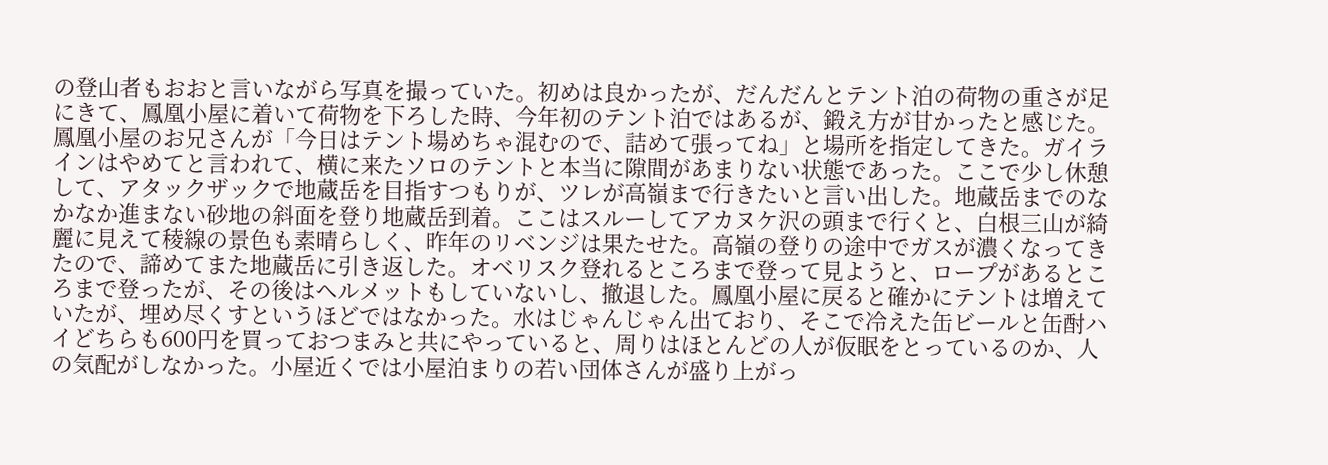の登山者もおおと言いながら写真を撮っていた。初めは良かったが、だんだんとテント泊の荷物の重さが足にきて、鳳凰小屋に着いて荷物を下ろした時、今年初のテント泊ではあるが、鍛え方が甘かったと感じた。鳳凰小屋のお兄さんが「今日はテント場めちゃ混むので、詰めて張ってね」と場所を指定してきた。ガイラインはやめてと言われて、横に来たソロのテントと本当に隙間があまりない状態であった。ここで少し休憩して、アタックザックで地蔵岳を目指すつもりが、ツレが高嶺まで行きたいと言い出した。地蔵岳までのなかなか進まない砂地の斜面を登り地蔵岳到着。ここはスルーしてアカヌケ沢の頭まで行くと、白根三山が綺麗に見えて稜線の景色も素晴らしく、昨年のリベンジは果たせた。高嶺の登りの途中でガスが濃くなってきたので、諦めてまた地蔵岳に引き返した。オベリスク登れるところまで登って見ようと、ロープがあるところまで登ったが、その後はヘルメットもしていないし、撤退した。鳳凰小屋に戻ると確かにテントは増えていたが、埋め尽くすというほどではなかった。水はじゃんじゃん出ており、そこで冷えた缶ビールと缶酎ハイどちらも600円を買っておつまみと共にやっていると、周りはほとんどの人が仮眠をとっているのか、人の気配がしなかった。小屋近くでは小屋泊まりの若い団体さんが盛り上がっ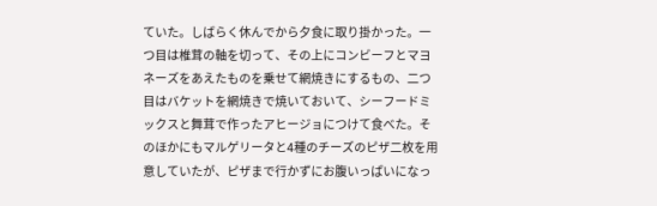ていた。しばらく休んでから夕食に取り掛かった。一つ目は椎茸の軸を切って、その上にコンビーフとマヨネーズをあえたものを乗せて網焼きにするもの、二つ目はバケットを網焼きで焼いておいて、シーフードミックスと舞茸で作ったアヒージョにつけて食べた。そのほかにもマルゲリータと4種のチーズのピザ二枚を用意していたが、ピザまで行かずにお腹いっぱいになっ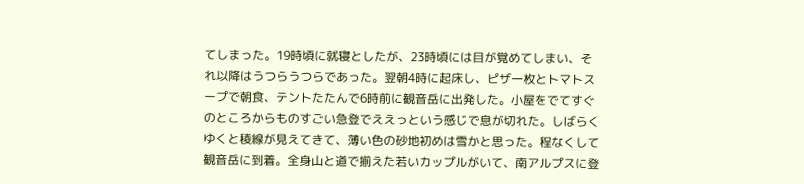てしまった。19時頃に就寝としたが、23時頃には目が覚めてしまい、それ以降はうつらうつらであった。翌朝4時に起床し、ピザ一枚とトマトスープで朝食、テントたたんで6時前に観音岳に出発した。小屋をでてすぐのところからものすごい急登でええっという感じで息が切れた。しばらくゆくと稜線が見えてきて、薄い色の砂地初めは雪かと思った。程なくして観音岳に到着。全身山と道で揃えた若いカップルがいて、南アルプスに登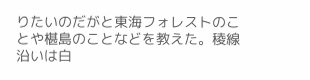りたいのだがと東海フォレストのことや椹島のことなどを教えた。稜線沿いは白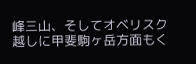峰三山、そしてオベリスク越しに甲斐駒ヶ岳方面もく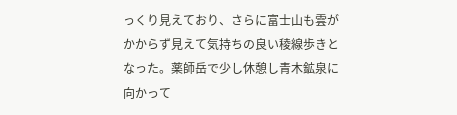っくり見えており、さらに富士山も雲がかからず見えて気持ちの良い稜線歩きとなった。薬師岳で少し休憩し青木鉱泉に向かって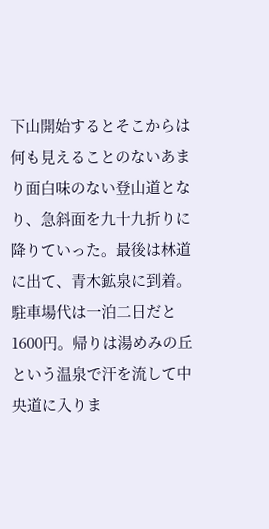下山開始するとそこからは何も見えることのないあまり面白味のない登山道となり、急斜面を九十九折りに降りていった。最後は林道に出て、青木鉱泉に到着。駐車場代は一泊二日だと1600円。帰りは湯めみの丘という温泉で汗を流して中央道に入りま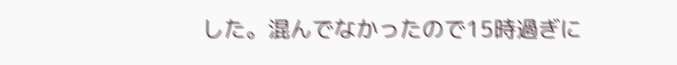した。混んでなかったので15時過ぎに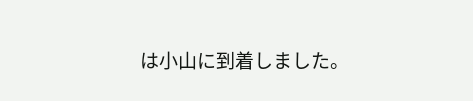は小山に到着しました。